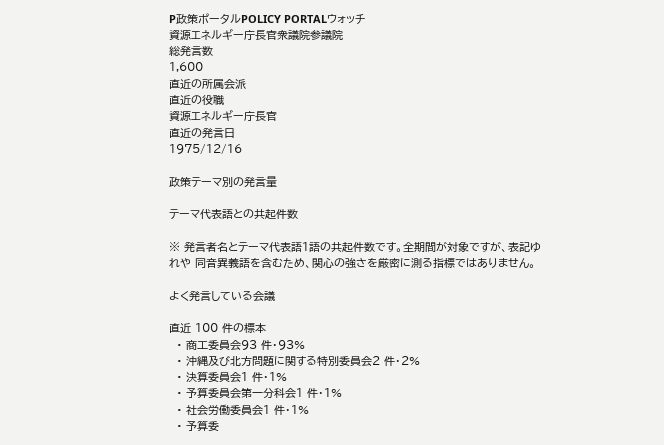P政策ポータルPOLICY PORTALウォッチ
資源エネルギー庁長官衆議院参議院
総発言数
1,600
直近の所属会派
直近の役職
資源エネルギー庁長官
直近の発言日
1975/12/16

政策テーマ別の発言量

テーマ代表語との共起件数

※ 発言者名とテーマ代表語1語の共起件数です。全期間が対象ですが、表記ゆれや 同音異義語を含むため、関心の強さを厳密に測る指標ではありません。

よく発言している会議

直近 100 件の標本
  • 商工委員会93 件・93%
  • 沖縄及び北方問題に関する特別委員会2 件・2%
  • 決算委員会1 件・1%
  • 予算委員会第一分科会1 件・1%
  • 社会労働委員会1 件・1%
  • 予算委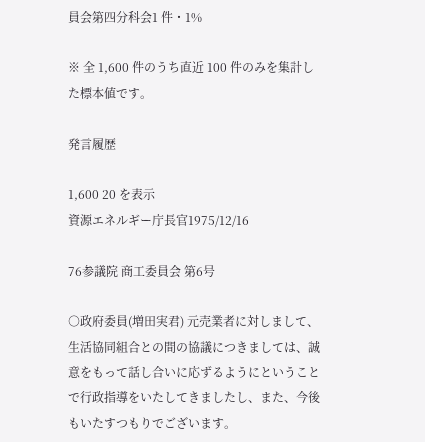員会第四分科会1 件・1%

※ 全 1,600 件のうち直近 100 件のみを集計した標本値です。

発言履歴

1,600 20 を表示
資源エネルギー庁長官1975/12/16

76参議院 商工委員会 第6号

○政府委員(増田実君) 元売業者に対しまして、生活協同組合との間の協議につきましては、誠意をもって話し合いに応ずるようにということで行政指導をいたしてきましたし、また、今後もいたすつもりでございます。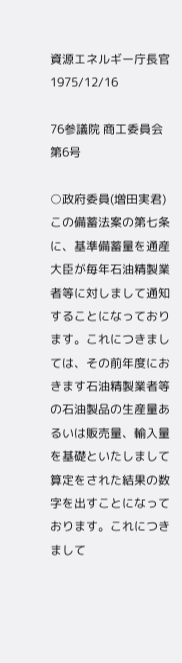資源エネルギー庁長官1975/12/16

76参議院 商工委員会 第6号

○政府委員(増田実君) この備蓄法案の第七条に、基準備蓄量を通産大臣が毎年石油精製業者等に対しまして通知することになっております。これにつきましては、その前年度におきます石油精製業者等の石油製品の生産量あるいは販売量、輸入量を基礎といたしまして算定をされた結果の数字を出すことになっております。これにつきまして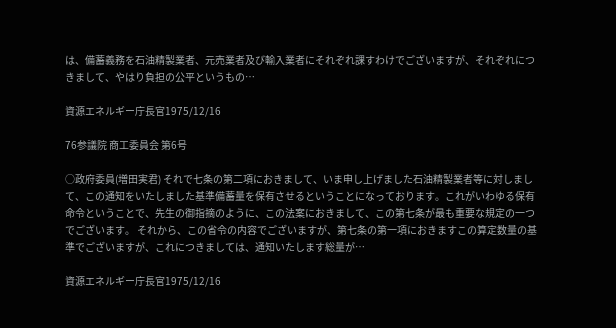は、備蓄義務を石油精製業者、元売業者及び輸入業者にそれぞれ課すわけでございますが、それぞれにつきまして、やはり負担の公平というもの…

資源エネルギー庁長官1975/12/16

76参議院 商工委員会 第6号

○政府委員(増田実君) それで七条の第二項におきまして、いま申し上げました石油精製業者等に対しまして、この通知をいたしました基準備蓄量を保有させるということになっております。これがいわゆる保有命令ということで、先生の御指摘のように、この法案におきまして、この第七条が最も重要な規定の一つでございます。 それから、この省令の内容でございますが、第七条の第一項におきますこの算定数量の基準でございますが、これにつきましては、通知いたします総量が…

資源エネルギー庁長官1975/12/16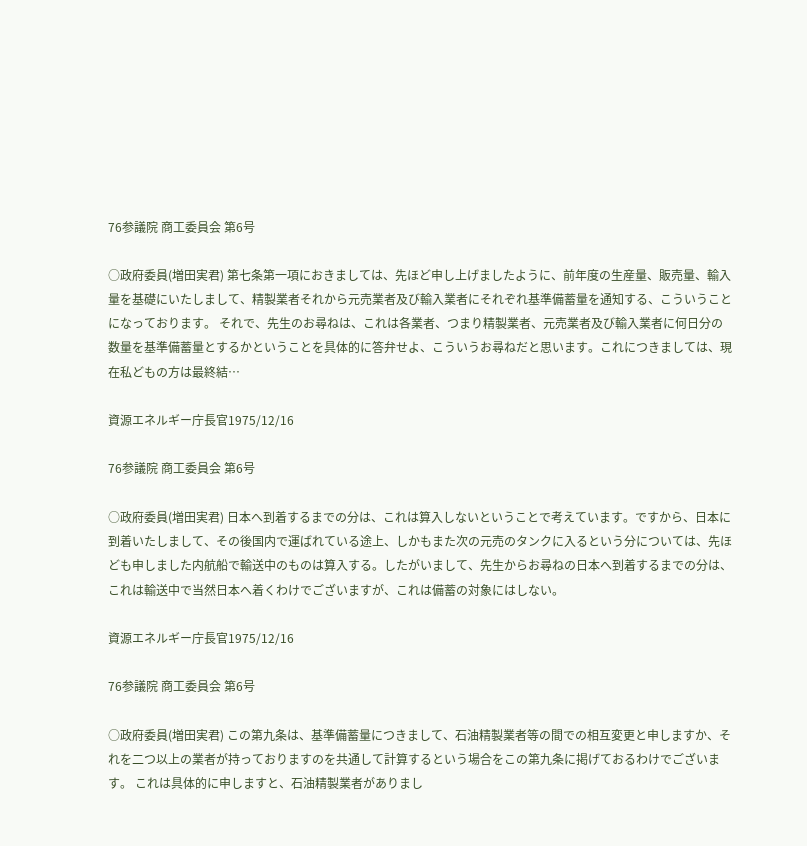76参議院 商工委員会 第6号

○政府委員(増田実君) 第七条第一項におきましては、先ほど申し上げましたように、前年度の生産量、販売量、輸入量を基礎にいたしまして、精製業者それから元売業者及び輸入業者にそれぞれ基準備蓄量を通知する、こういうことになっております。 それで、先生のお尋ねは、これは各業者、つまり精製業者、元売業者及び輸入業者に何日分の数量を基準備蓄量とするかということを具体的に答弁せよ、こういうお尋ねだと思います。これにつきましては、現在私どもの方は最終結…

資源エネルギー庁長官1975/12/16

76参議院 商工委員会 第6号

○政府委員(増田実君) 日本へ到着するまでの分は、これは算入しないということで考えています。ですから、日本に到着いたしまして、その後国内で運ばれている途上、しかもまた次の元売のタンクに入るという分については、先ほども申しました内航船で輸送中のものは算入する。したがいまして、先生からお尋ねの日本へ到着するまでの分は、これは輸送中で当然日本へ着くわけでございますが、これは備蓄の対象にはしない。

資源エネルギー庁長官1975/12/16

76参議院 商工委員会 第6号

○政府委員(増田実君) この第九条は、基準備蓄量につきまして、石油精製業者等の間での相互変更と申しますか、それを二つ以上の業者が持っておりますのを共通して計算するという場合をこの第九条に掲げておるわけでございます。 これは具体的に申しますと、石油精製業者がありまし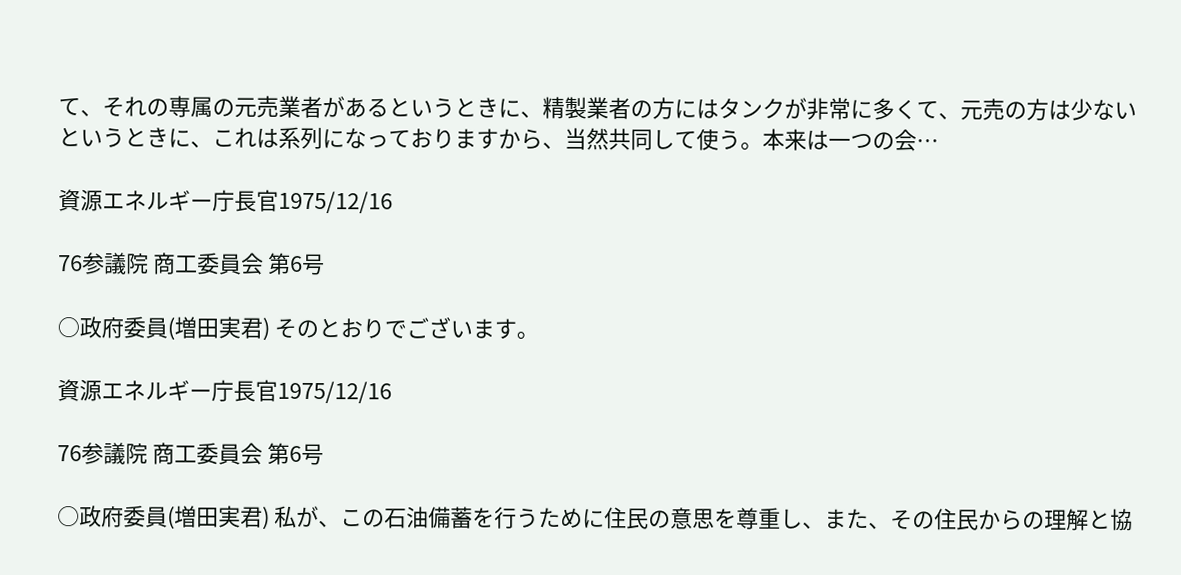て、それの専属の元売業者があるというときに、精製業者の方にはタンクが非常に多くて、元売の方は少ないというときに、これは系列になっておりますから、当然共同して使う。本来は一つの会…

資源エネルギー庁長官1975/12/16

76参議院 商工委員会 第6号

○政府委員(増田実君) そのとおりでございます。

資源エネルギー庁長官1975/12/16

76参議院 商工委員会 第6号

○政府委員(増田実君) 私が、この石油備蓄を行うために住民の意思を尊重し、また、その住民からの理解と協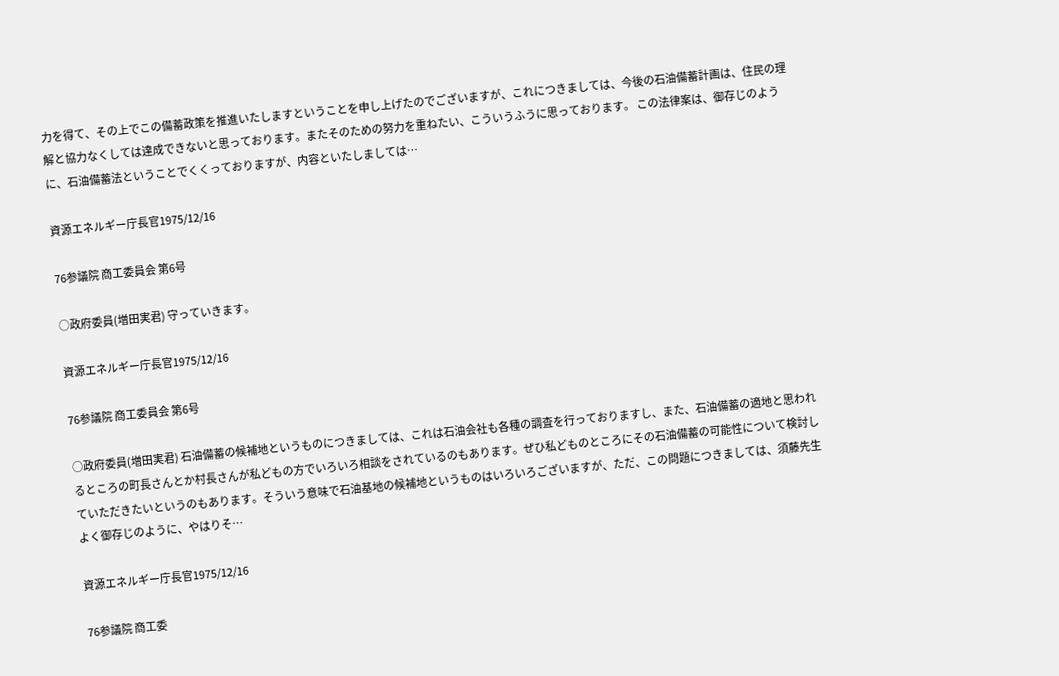力を得て、その上でこの備蓄政策を推進いたしますということを申し上げたのでございますが、これにつきましては、今後の石油備蓄計画は、住民の理解と協力なくしては達成できないと思っております。またそのための努力を重ねたい、こういうふうに思っております。 この法律案は、御存じのように、石油備蓄法ということでくくっておりますが、内容といたしましては…

資源エネルギー庁長官1975/12/16

76参議院 商工委員会 第6号

○政府委員(増田実君) 守っていきます。

資源エネルギー庁長官1975/12/16

76参議院 商工委員会 第6号

○政府委員(増田実君) 石油備蓄の候補地というものにつきましては、これは石油会社も各種の調査を行っておりますし、また、石油備蓄の適地と思われるところの町長さんとか村長さんが私どもの方でいろいろ相談をされているのもあります。ぜひ私どものところにその石油備蓄の可能性について検討していただきたいというのもあります。そういう意味で石油基地の候補地というものはいろいろございますが、ただ、この問題につきましては、須藤先生よく御存じのように、やはりそ…

資源エネルギー庁長官1975/12/16

76参議院 商工委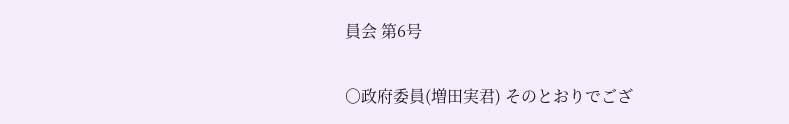員会 第6号

○政府委員(増田実君) そのとおりでござ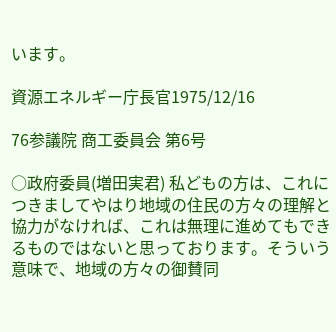います。

資源エネルギー庁長官1975/12/16

76参議院 商工委員会 第6号

○政府委員(増田実君) 私どもの方は、これにつきましてやはり地域の住民の方々の理解と協力がなければ、これは無理に進めてもできるものではないと思っております。そういう意味で、地域の方々の御賛同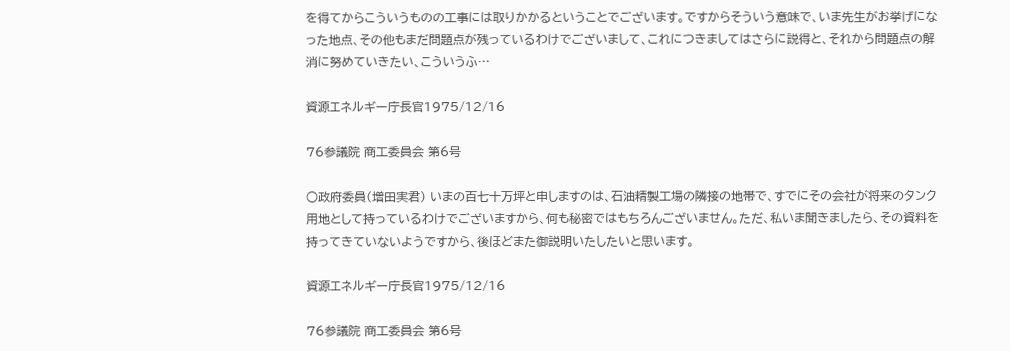を得てからこういうものの工事には取りかかるということでございます。ですからそういう意味で、いま先生がお挙げになった地点、その他もまだ問題点が残っているわけでございまして、これにつきましてはさらに説得と、それから問題点の解消に努めていきたい、こういうふ…

資源エネルギー庁長官1975/12/16

76参議院 商工委員会 第6号

○政府委員(増田実君) いまの百七十万坪と申しますのは、石油精製工場の隣接の地帯で、すでにその会社が将来のタンク用地として持っているわけでございますから、何も秘密ではもちろんございません。ただ、私いま聞きましたら、その資料を持ってきていないようですから、後ほどまた御説明いたしたいと思います。

資源エネルギー庁長官1975/12/16

76参議院 商工委員会 第6号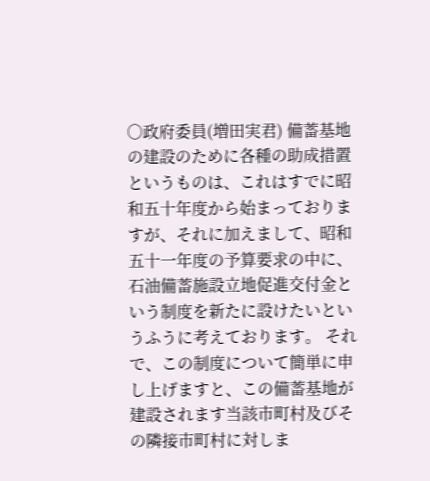○政府委員(増田実君) 備蓄基地の建設のために各種の助成措置というものは、これはすでに昭和五十年度から始まっておりますが、それに加えまして、昭和五十一年度の予算要求の中に、石油備蓄施設立地促進交付金という制度を新たに設けたいというふうに考えております。 それで、この制度について簡単に申し上げますと、この備蓄基地が建設されます当該市町村及びその隣接市町村に対しま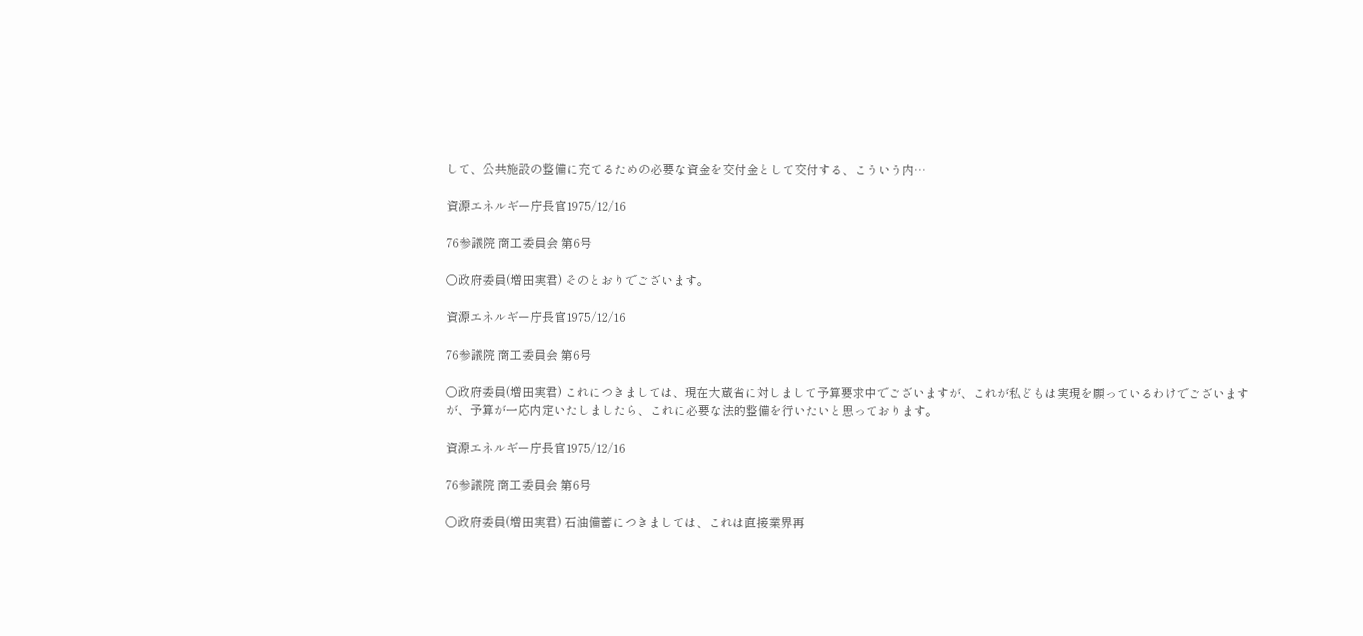して、公共施設の整備に充てるための必要な資金を交付金として交付する、こういう内…

資源エネルギー庁長官1975/12/16

76参議院 商工委員会 第6号

○政府委員(増田実君) そのとおりでございます。

資源エネルギー庁長官1975/12/16

76参議院 商工委員会 第6号

○政府委員(増田実君) これにつきましては、現在大蔵省に対しまして予算要求中でございますが、これが私どもは実現を願っているわけでございますが、予算が一応内定いたしましたら、これに必要な法的整備を行いたいと思っております。

資源エネルギー庁長官1975/12/16

76参議院 商工委員会 第6号

○政府委員(増田実君) 石油備蓄につきましては、これは直接業界再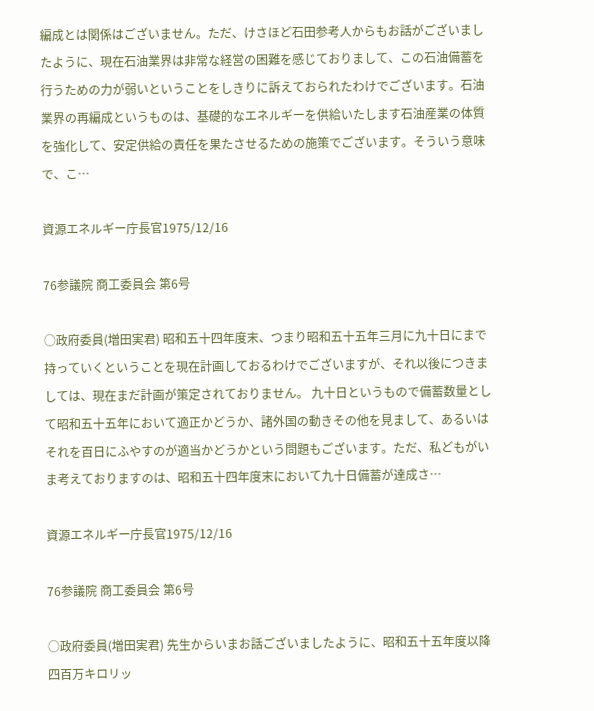編成とは関係はございません。ただ、けさほど石田参考人からもお話がございましたように、現在石油業界は非常な経営の困難を感じておりまして、この石油備蓄を行うための力が弱いということをしきりに訴えておられたわけでございます。石油業界の再編成というものは、基礎的なエネルギーを供給いたします石油産業の体質を強化して、安定供給の責任を果たさせるための施策でございます。そういう意味で、こ…

資源エネルギー庁長官1975/12/16

76参議院 商工委員会 第6号

○政府委員(増田実君) 昭和五十四年度末、つまり昭和五十五年三月に九十日にまで持っていくということを現在計画しておるわけでございますが、それ以後につきましては、現在まだ計画が策定されておりません。 九十日というもので備蓄数量として昭和五十五年において適正かどうか、諸外国の動きその他を見まして、あるいはそれを百日にふやすのが適当かどうかという問題もございます。ただ、私どもがいま考えておりますのは、昭和五十四年度末において九十日備蓄が達成さ…

資源エネルギー庁長官1975/12/16

76参議院 商工委員会 第6号

○政府委員(増田実君) 先生からいまお話ございましたように、昭和五十五年度以降四百万キロリッ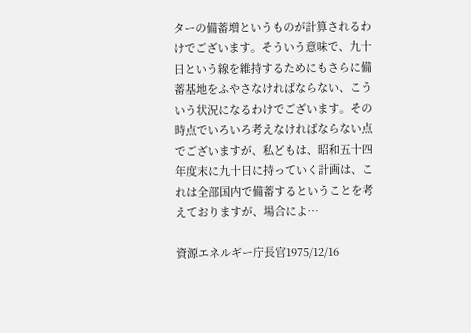ターの備蓄増というものが計算されるわけでございます。そういう意味で、九十日という線を維持するためにもさらに備蓄基地をふやさなければならない、こういう状況になるわけでございます。その時点でいろいろ考えなければならない点でございますが、私どもは、昭和五十四年度末に九十日に持っていく計画は、これは全部国内で備蓄するということを考えておりますが、場合によ…

資源エネルギー庁長官1975/12/16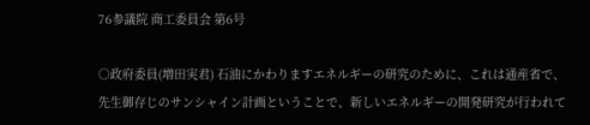76参議院 商工委員会 第6号

○政府委員(増田実君) 石油にかわりますエネルギーの研究のために、これは通産省で、先生御存じのサンシャイン計画ということで、新しいエネルギーの開発研究が行われて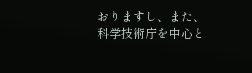おりますし、また、科学技術庁を中心と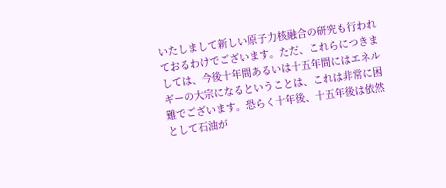いたしまして新しい原子力核融合の研究も行われておるわけでございます。ただ、これらにつきましては、今後十年間あるいは十五年間にはエネルギーの大宗になるということは、これは非常に困難でございます。恐らく十年後、十五年後は依然として石油が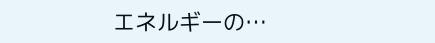エネルギーの…